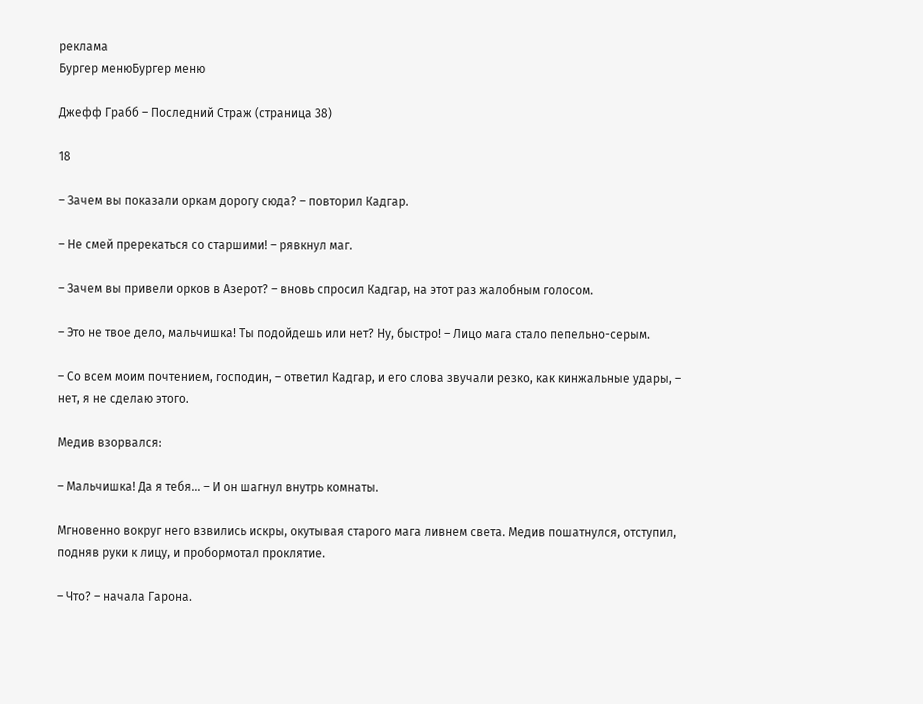реклама
Бургер менюБургер меню

Джефф Грабб – Последний Страж (страница 38)

18

– Зачем вы показали оркам дорогу сюда? – повторил Кадгар.

– Не смей пререкаться со старшими! – рявкнул маг.

– Зачем вы привели орков в Азерот? – вновь спросил Кадгар, на этот раз жалобным голосом.

– Это не твое дело, мальчишка! Ты подойдешь или нет? Ну, быстро! – Лицо мага стало пепельно-серым.

– Со всем моим почтением, господин, – ответил Кадгар, и его слова звучали резко, как кинжальные удары, – нет, я не сделаю этого.

Медив взорвался:

– Мальчишка! Да я тебя… – И он шагнул внутрь комнаты.

Мгновенно вокруг него взвились искры, окутывая старого мага ливнем света. Медив пошатнулся, отступил, подняв руки к лицу, и пробормотал проклятие.

– Что? – начала Гарона.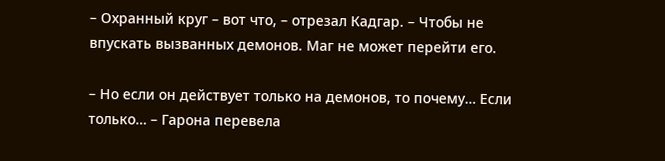– Охранный круг – вот что, – отрезал Кадгар. – Чтобы не впускать вызванных демонов. Маг не может перейти его.

– Но если он действует только на демонов, то почему… Если только… – Гарона перевела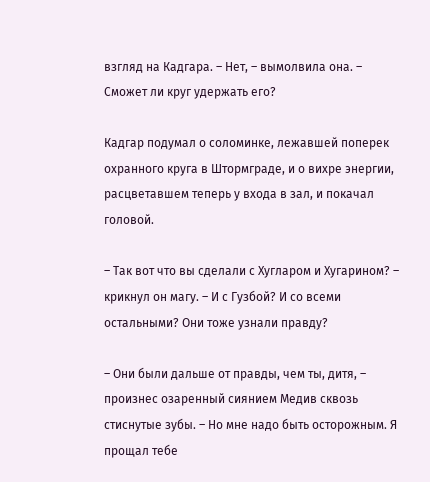взгляд на Кадгара. – Нет, – вымолвила она. – Сможет ли круг удержать его?

Кадгар подумал о соломинке, лежавшей поперек охранного круга в Штормграде, и о вихре энергии, расцветавшем теперь у входа в зал, и покачал головой.

– Так вот что вы сделали с Хугларом и Хугарином? – крикнул он магу. – И с Гузбой? И со всеми остальными? Они тоже узнали правду?

– Они были дальше от правды, чем ты, дитя, – произнес озаренный сиянием Медив сквозь стиснутые зубы. – Но мне надо быть осторожным. Я прощал тебе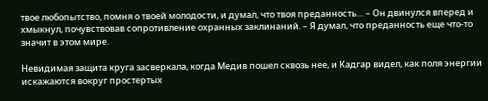твое любопытство, помня о твоей молодости, и думал, что твоя преданность… – Он двинулся вперед и хмыкнул, почувствовав сопротивление охранных заклинаний. – Я думал, что преданность еще что-то значит в этом мире.

Невидимая защита круга засверкала, когда Медив пошел сквозь нее, и Кадгар видел, как поля энергии искажаются вокруг простертых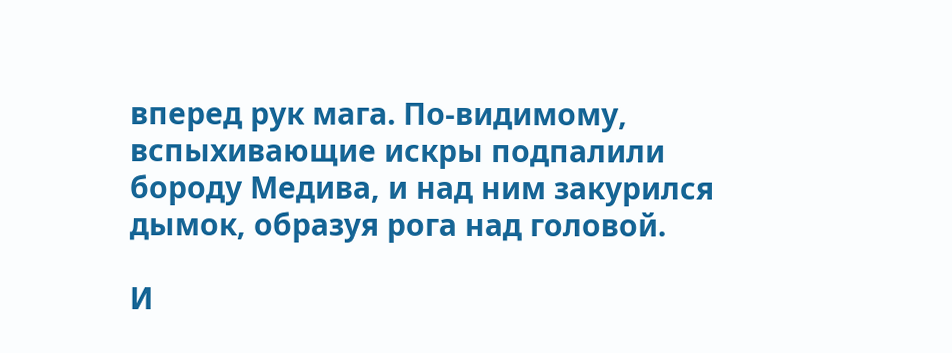вперед рук мага. По-видимому, вспыхивающие искры подпалили бороду Медива, и над ним закурился дымок, образуя рога над головой.

И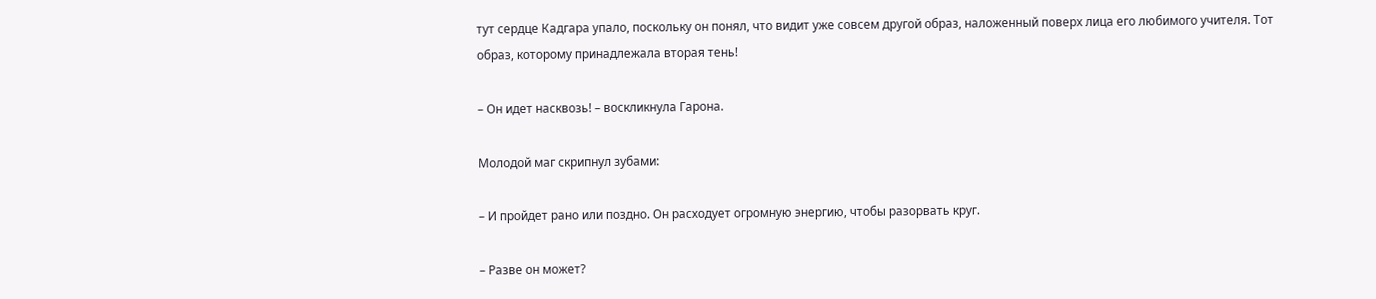тут сердце Кадгара упало, поскольку он понял, что видит уже совсем другой образ, наложенный поверх лица его любимого учителя. Тот образ, которому принадлежала вторая тень!

– Он идет насквозь! – воскликнула Гарона.

Молодой маг скрипнул зубами:

– И пройдет рано или поздно. Он расходует огромную энергию, чтобы разорвать круг.

– Разве он может?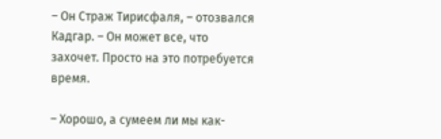– Он Страж Тирисфаля, – отозвался Кадгар. – Он может все, что захочет. Просто на это потребуется время.

– Хорошо, а сумеем ли мы как-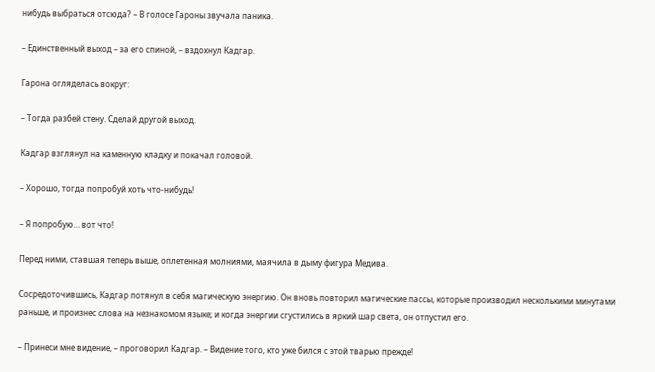нибудь выбраться отсюда? – В голосе Гароны звучала паника.

– Единственный выход – за его спиной, – вздохнул Кадгар.

Гарона огляделась вокруг:

– Тогда разбей стену. Сделай другой выход.

Кадгар взглянул на каменную кладку и покачал головой.

– Хорошо, тогда попробуй хоть что-нибудь!

– Я попробую… вот что!

Перед ними, ставшая теперь выше, оплетенная молниями, маячила в дыму фигура Медива.

Сосредоточившись, Кадгар потянул в себя магическую энергию. Он вновь повторил магические пассы, которые производил несколькими минутами раньше, и произнес слова на незнакомом языке; и когда энергии сгустились в яркий шар света, он отпустил его.

– Принеси мне видение, – проговорил Кадгар. – Видение того, кто уже бился с этой тварью прежде!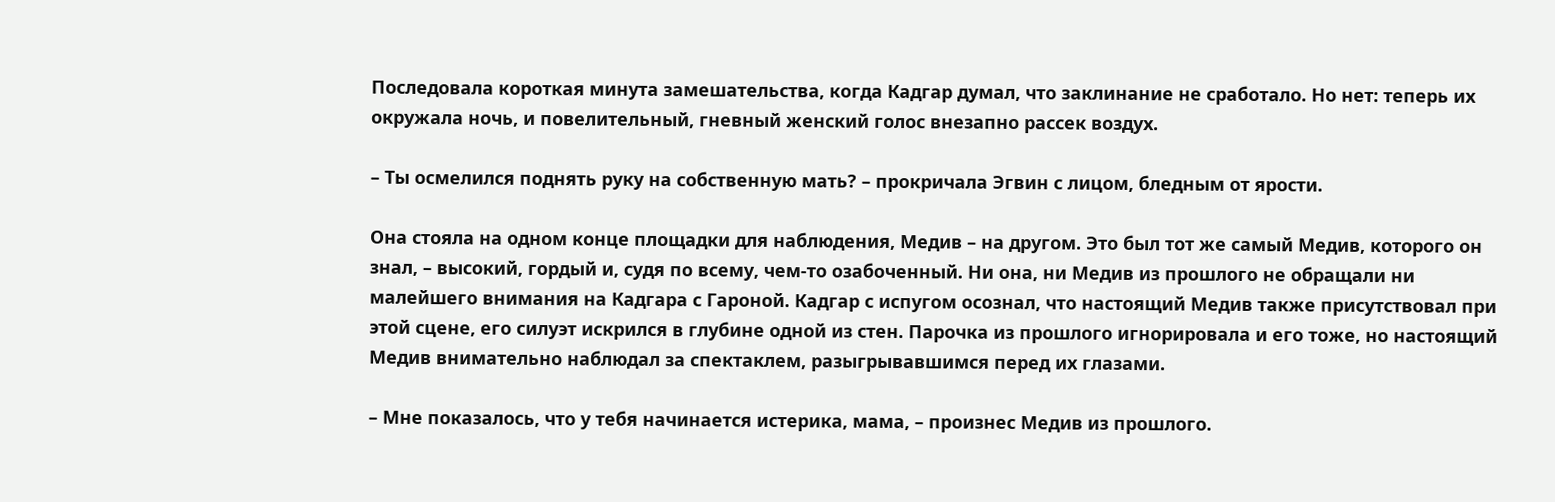Последовала короткая минута замешательства, когда Кадгар думал, что заклинание не сработало. Но нет: теперь их окружала ночь, и повелительный, гневный женский голос внезапно рассек воздух.

– Ты осмелился поднять руку на собственную мать? – прокричала Эгвин с лицом, бледным от ярости.

Она стояла на одном конце площадки для наблюдения, Медив – на другом. Это был тот же самый Медив, которого он знал, – высокий, гордый и, судя по всему, чем-то озабоченный. Ни она, ни Медив из прошлого не обращали ни малейшего внимания на Кадгара с Гароной. Кадгар с испугом осознал, что настоящий Медив также присутствовал при этой сцене, его силуэт искрился в глубине одной из стен. Парочка из прошлого игнорировала и его тоже, но настоящий Медив внимательно наблюдал за спектаклем, разыгрывавшимся перед их глазами.

– Мне показалось, что у тебя начинается истерика, мама, – произнес Медив из прошлого.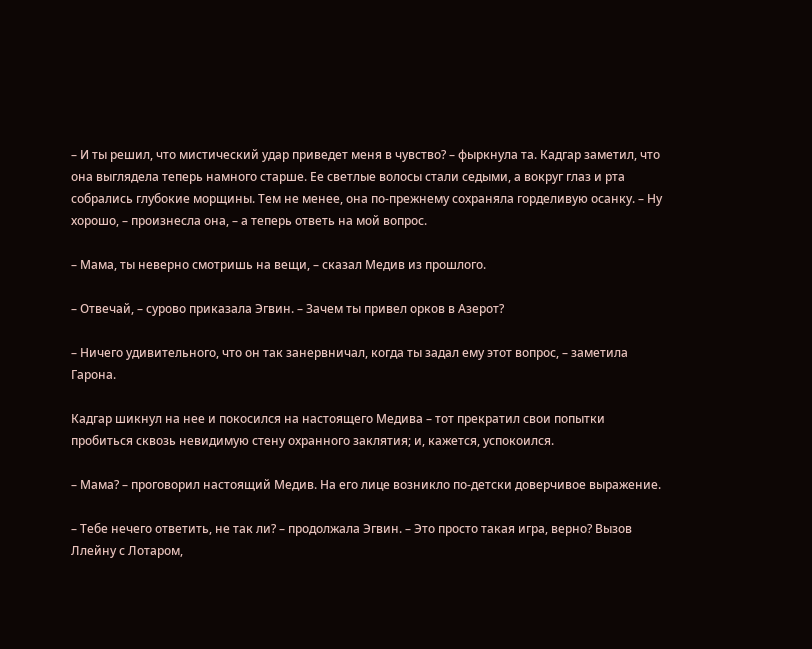– И ты решил, что мистический удар приведет меня в чувство? – фыркнула та. Кадгар заметил, что она выглядела теперь намного старше. Ее светлые волосы стали седыми, а вокруг глаз и рта собрались глубокие морщины. Тем не менее, она по-прежнему сохраняла горделивую осанку. – Ну хорошо, – произнесла она, – а теперь ответь на мой вопрос.

– Мама, ты неверно смотришь на вещи, – сказал Медив из прошлого.

– Отвечай, – сурово приказала Эгвин. – Зачем ты привел орков в Азерот?

– Ничего удивительного, что он так занервничал, когда ты задал ему этот вопрос, – заметила Гарона.

Кадгар шикнул на нее и покосился на настоящего Медива – тот прекратил свои попытки пробиться сквозь невидимую стену охранного заклятия; и, кажется, успокоился.

– Мама? – проговорил настоящий Медив. На его лице возникло по-детски доверчивое выражение.

– Тебе нечего ответить, не так ли? – продолжала Эгвин. – Это просто такая игра, верно? Вызов Ллейну с Лотаром,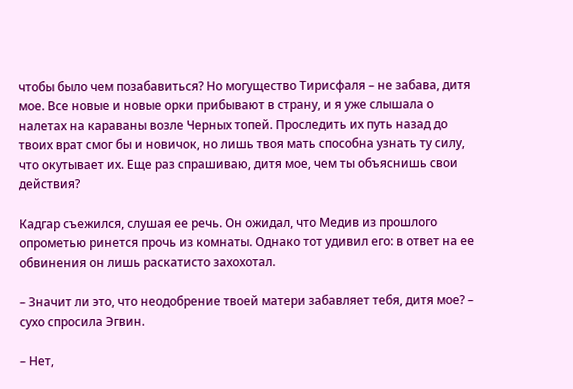чтобы было чем позабавиться? Но могущество Тирисфаля – не забава, дитя мое. Все новые и новые орки прибывают в страну, и я уже слышала о налетах на караваны возле Черных топей. Проследить их путь назад до твоих врат смог бы и новичок, но лишь твоя мать способна узнать ту силу, что окутывает их. Еще раз спрашиваю, дитя мое, чем ты объяснишь свои действия?

Кадгар съежился, слушая ее речь. Он ожидал, что Медив из прошлого опрометью ринется прочь из комнаты. Однако тот удивил его: в ответ на ее обвинения он лишь раскатисто захохотал.

– Значит ли это, что неодобрение твоей матери забавляет тебя, дитя мое? – сухо спросила Эгвин.

– Нет,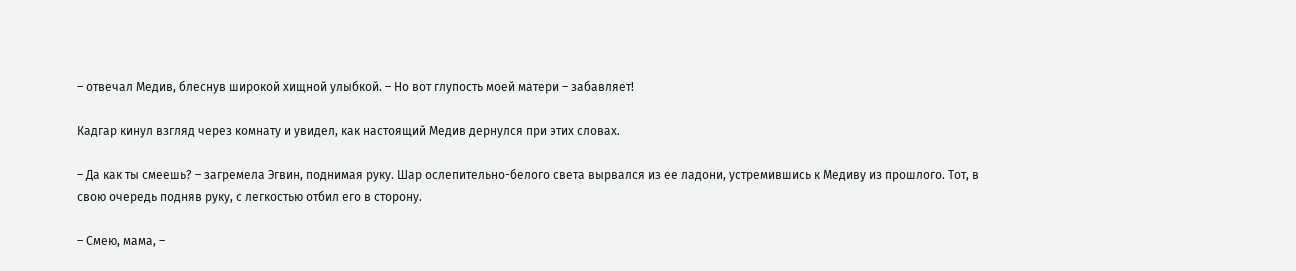– отвечал Медив, блеснув широкой хищной улыбкой. – Но вот глупость моей матери – забавляет!

Кадгар кинул взгляд через комнату и увидел, как настоящий Медив дернулся при этих словах.

– Да как ты смеешь? – загремела Эгвин, поднимая руку. Шар ослепительно-белого света вырвался из ее ладони, устремившись к Медиву из прошлого. Тот, в свою очередь подняв руку, с легкостью отбил его в сторону.

– Смею, мама, –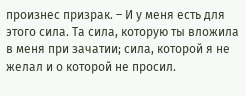произнес призрак. – И у меня есть для этого сила. Та сила, которую ты вложила в меня при зачатии; сила, которой я не желал и о которой не просил.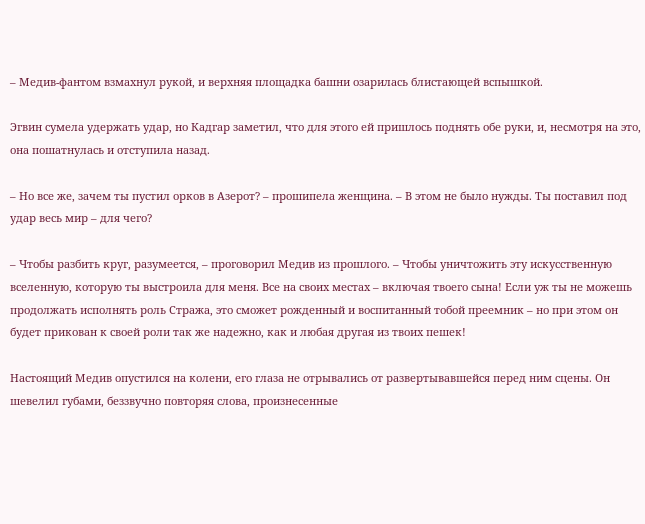– Медив-фантом взмахнул рукой, и верхняя площадка башни озарилась блистающей вспышкой.

Эгвин сумела удержать удар, но Кадгар заметил, что для этого ей пришлось поднять обе руки, и, несмотря на это, она пошатнулась и отступила назад.

– Но все же, зачем ты пустил орков в Азерот? – прошипела женщина. – В этом не было нужды. Ты поставил под удар весь мир – для чего?

– Чтобы разбить круг, разумеется, – проговорил Медив из прошлого. – Чтобы уничтожить эту искусственную вселенную, которую ты выстроила для меня. Все на своих местах – включая твоего сына! Если уж ты не можешь продолжать исполнять роль Стража, это сможет рожденный и воспитанный тобой преемник – но при этом он будет прикован к своей роли так же надежно, как и любая другая из твоих пешек!

Настоящий Медив опустился на колени, его глаза не отрывались от развертывавшейся перед ним сцены. Он шевелил губами, беззвучно повторяя слова, произнесенные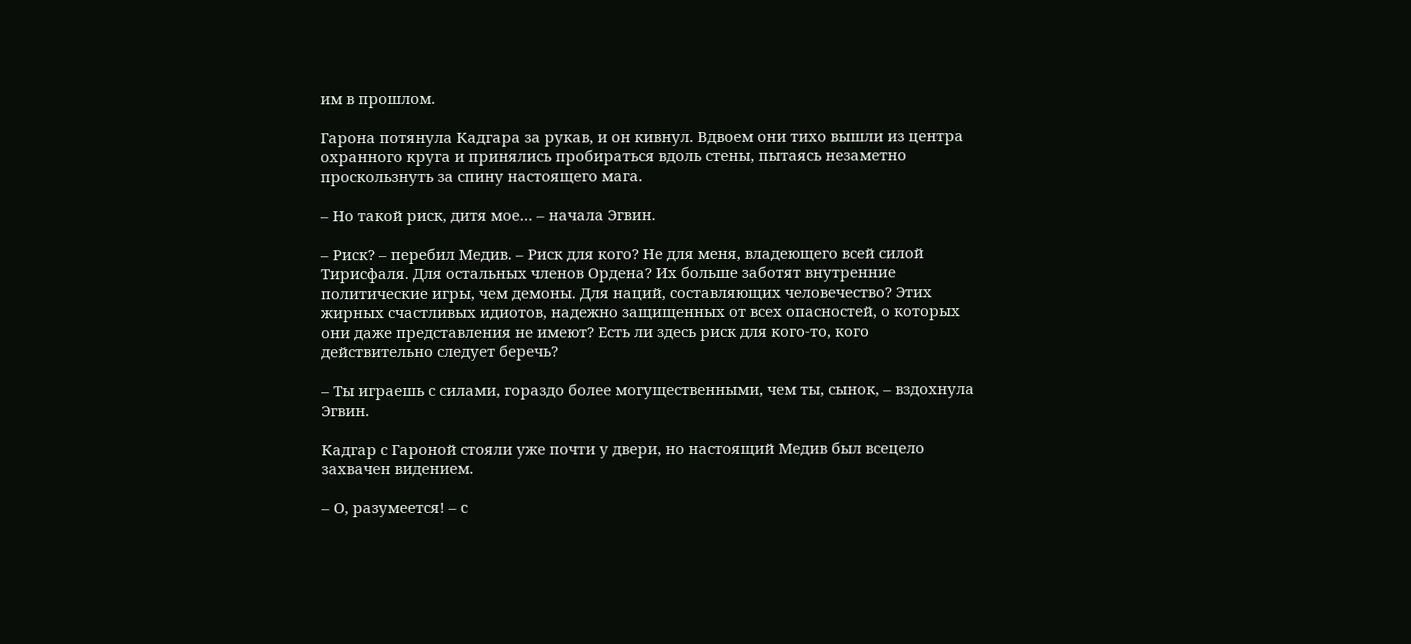им в прошлом.

Гарона потянула Кадгара за рукав, и он кивнул. Вдвоем они тихо вышли из центра охранного круга и принялись пробираться вдоль стены, пытаясь незаметно проскользнуть за спину настоящего мага.

– Но такой риск, дитя мое… – начала Эгвин.

– Риск? – перебил Медив. – Риск для кого? Не для меня, владеющего всей силой Тирисфаля. Для остальных членов Ордена? Их больше заботят внутренние политические игры, чем демоны. Для наций, составляющих человечество? Этих жирных счастливых идиотов, надежно защищенных от всех опасностей, о которых они даже представления не имеют? Есть ли здесь риск для кого-то, кого действительно следует беречь?

– Ты играешь с силами, гораздо более могущественными, чем ты, сынок, – вздохнула Эгвин.

Кадгар с Гароной стояли уже почти у двери, но настоящий Медив был всецело захвачен видением.

– О, разумеется! – с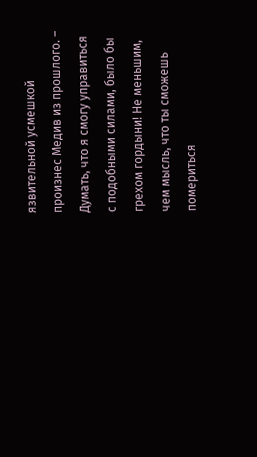язвительной усмешкой произнес Медив из прошлого. – Думать, что я смогу управиться с подобными силами, было бы грехом гордыни! Не меньшим, чем мысль, что ты сможешь помериться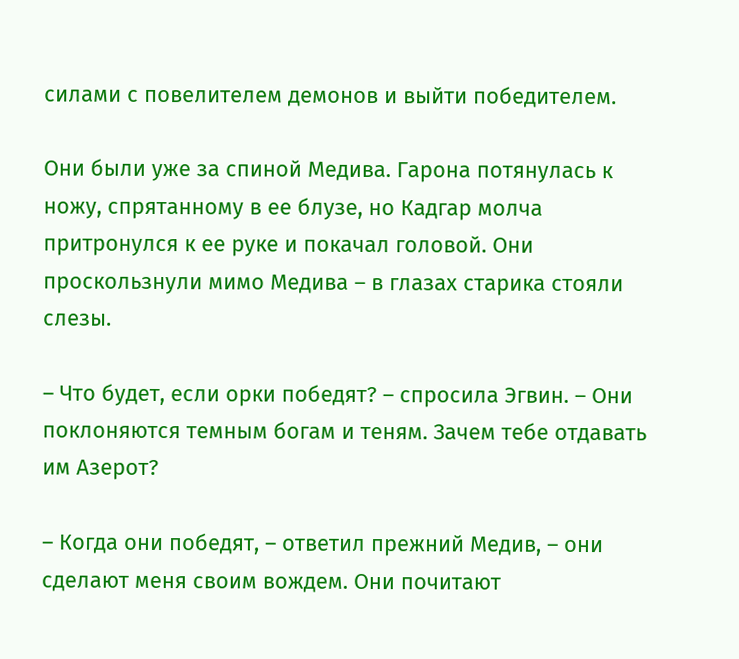силами с повелителем демонов и выйти победителем.

Они были уже за спиной Медива. Гарона потянулась к ножу, спрятанному в ее блузе, но Кадгар молча притронулся к ее руке и покачал головой. Они проскользнули мимо Медива – в глазах старика стояли слезы.

– Что будет, если орки победят? – спросила Эгвин. – Они поклоняются темным богам и теням. Зачем тебе отдавать им Азерот?

– Когда они победят, – ответил прежний Медив, – они сделают меня своим вождем. Они почитают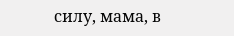силу, мама, в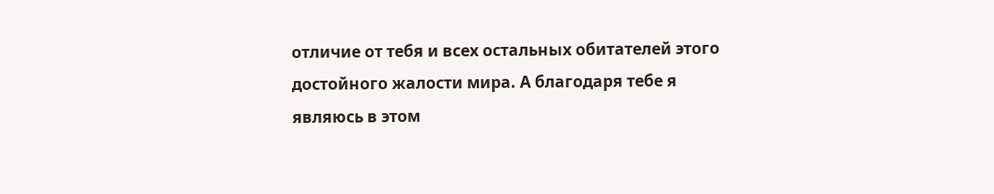отличие от тебя и всех остальных обитателей этого достойного жалости мира. А благодаря тебе я являюсь в этом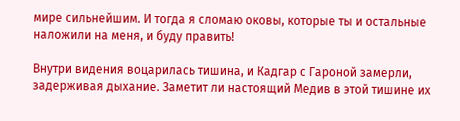мире сильнейшим. И тогда я сломаю оковы, которые ты и остальные наложили на меня, и буду править!

Внутри видения воцарилась тишина, и Кадгар с Гароной замерли, задерживая дыхание. Заметит ли настоящий Медив в этой тишине их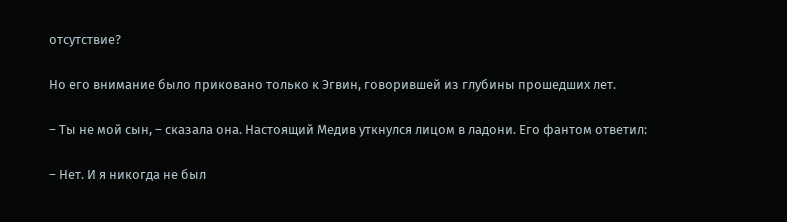отсутствие?

Но его внимание было приковано только к Эгвин, говорившей из глубины прошедших лет.

– Ты не мой сын, – сказала она. Настоящий Медив уткнулся лицом в ладони. Его фантом ответил:

– Нет. И я никогда не был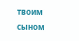твоим сыном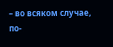– во всяком случае, по-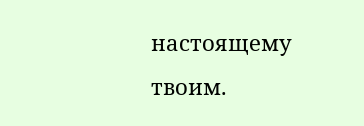настоящему твоим.